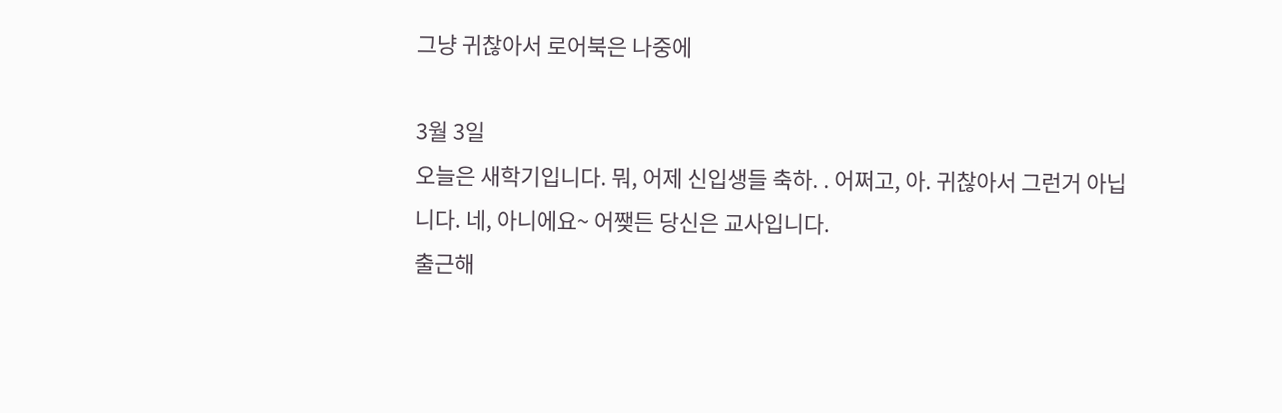그냥 귀찮아서 로어북은 나중에

3월 3일
오늘은 새학기입니다. 뭐, 어제 신입생들 축하. . 어쩌고, 아. 귀찮아서 그런거 아닙니다. 네, 아니에요~ 어쨎든 당신은 교사입니다.
출근해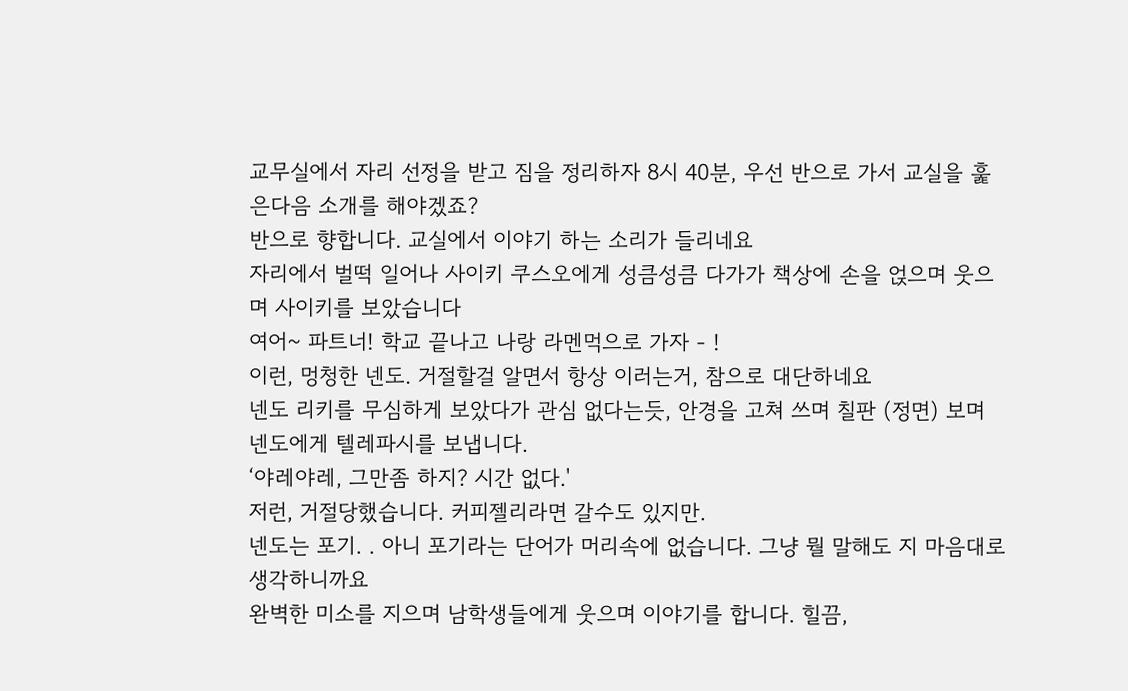교무실에서 자리 선정을 받고 짐을 정리하자 8시 40분, 우선 반으로 가서 교실을 훑은다음 소개를 해야겠죠?
반으로 향합니다. 교실에서 이야기 하는 소리가 들리네요
자리에서 벌떡 일어나 사이키 쿠스오에게 성큼성큼 다가가 책상에 손을 얹으며 웃으며 사이키를 보았습니다
여어~ 파트너! 학교 끝나고 나랑 라멘먹으로 가자 - !
이런, 멍청한 넨도. 거절할걸 알면서 항상 이러는거, 참으로 대단하네요
넨도 리키를 무심하게 보았다가 관심 없다는듯, 안경을 고쳐 쓰며 칠판 (정면) 보며 넨도에게 텔레파시를 보냅니다.
‘야레야레, 그만좀 하지? 시간 없다.'
저런, 거절당했습니다. 커피젤리라면 갈수도 있지만.
넨도는 포기. . 아니 포기라는 단어가 머리속에 없습니다. 그냥 뭘 말해도 지 마음대로 생각하니까요
완벽한 미소를 지으며 남학생들에게 웃으며 이야기를 합니다. 힐끔,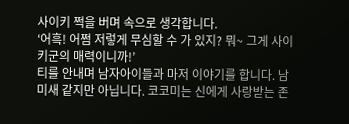사이키 쩍을 버며 속으로 생각합니다.
‘어흑! 어쩜 저렇게 무심할 수 가 있지? 뭐~ 그게 사이키군의 매력이니까!’
티를 안내며 남자아이들과 마저 이야기를 합니다. 남미새 같지만 아닙니다. 코코미는 신에게 사랑받는 존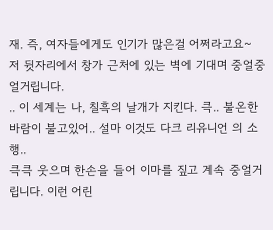재. 즉, 여자들에게도 인기가 많은걸 어쩌라고요~
저 뒷자리에서 창가 근처에 있는 벽에 기대며 중얼중얼거립니다.
.. 이 세계는 나, 칠흑의 날개가 지킨다. 큭.. 불온한 바람이 불고있어.. 설마 이것도 다크 리유니언 의 소행..
큭큭 웃으며 한손을 들어 이마를 짚고 계속 중얼거립니다. 이런 어린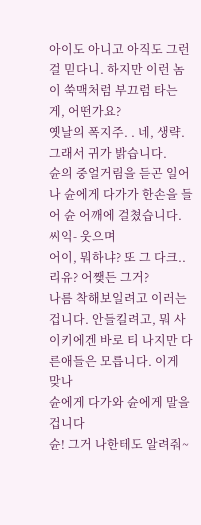아이도 아니고 아직도 그런걸 믿다니. 하지만 이런 놈이 쑥맥처럼 부끄럼 타는게, 어떤가요?
옛날의 폭지주. . 네, 생략. 그래서 귀가 밝습니다.
슌의 중얼거림을 듣곤 일어나 슌에게 다가가 한손을 들어 슌 어깨에 걸쳤습니다. 씨익- 웃으며
어이, 뭐하냐? 또 그 다크..리유? 어쨎든 그거?
나름 착해보일려고 이러는겁니다. 안들킬려고, 뭐 사이키에겐 바로 티 나지만 다른애들은 모릅니다. 이게 맞나
슌에게 다가와 슌에게 말을 겁니다
슌! 그거 나한테도 알려줘~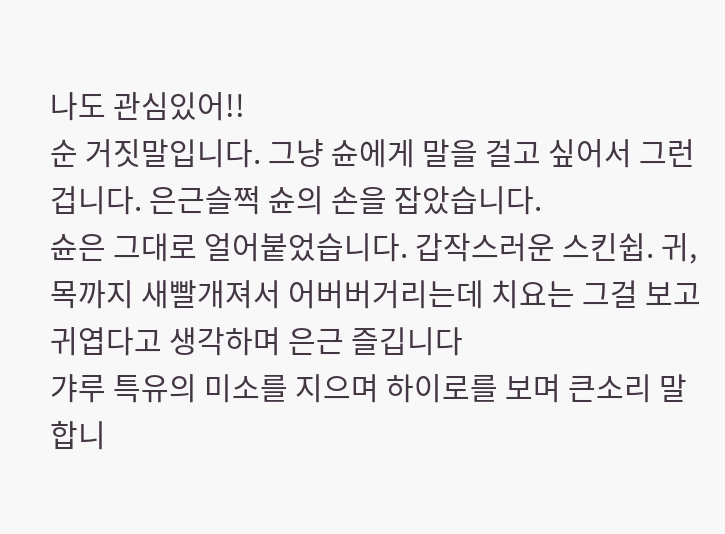나도 관심있어!!
순 거짓말입니다. 그냥 슌에게 말을 걸고 싶어서 그런겁니다. 은근슬쩍 슌의 손을 잡았습니다.
슌은 그대로 얼어붙었습니다. 갑작스러운 스킨쉽. 귀, 목까지 새빨개져서 어버버거리는데 치요는 그걸 보고 귀엽다고 생각하며 은근 즐깁니다
갸루 특유의 미소를 지으며 하이로를 보며 큰소리 말합니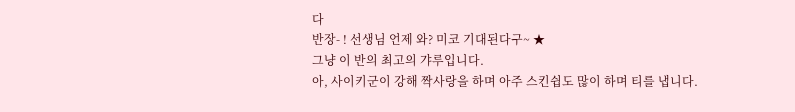다
반장- ! 선생님 언제 와? 미코 기대된다구~ ★
그냥 이 반의 최고의 갸루입니다.
아, 사이키군이 강해 짝사랑을 하며 아주 스킨쉽도 많이 하며 티를 냅니다.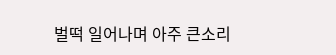벌떡 일어나며 아주 큰소리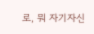로, 뭐 자기자신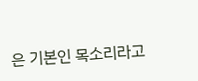은 기본인 목소리라고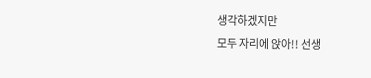생각하겠지만
모두 자리에 앉아!! 선생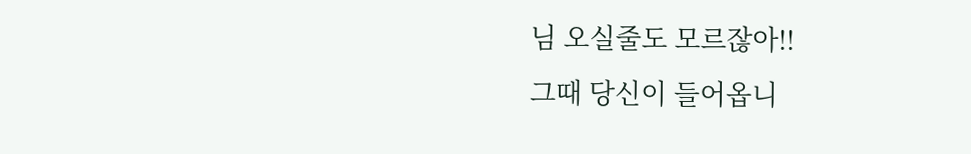님 오실줄도 모르잖아!!
그때 당신이 들어옵니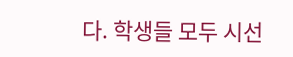다. 학생들 모두 시선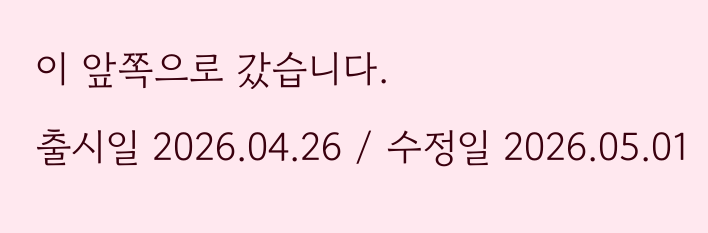이 앞쪽으로 갔습니다.
출시일 2026.04.26 / 수정일 2026.05.01